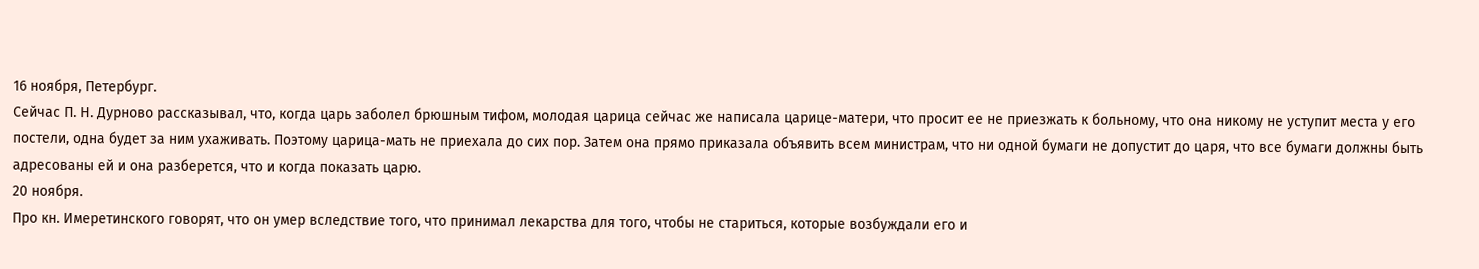16 ноября, Петербург.
Сейчас П. Н. Дурново рассказывал, что, когда царь заболел брюшным тифом, молодая царица сейчас же написала царице-матери, что просит ее не приезжать к больному, что она никому не уступит места у его постели, одна будет за ним ухаживать. Поэтому царица-мать не приехала до сих пор. Затем она прямо приказала объявить всем министрам, что ни одной бумаги не допустит до царя, что все бумаги должны быть адресованы ей и она разберется, что и когда показать царю.
20 ноября.
Про кн. Имеретинского говорят, что он умер вследствие того, что принимал лекарства для того, чтобы не стариться, которые возбуждали его и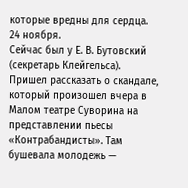которые вредны для сердца.
24 ноября.
Сейчас был у Е. В. Бутовский (секретарь Клейгельса). Пришел рассказать о скандале, который произошел вчера в Малом театре Суворина на представлении пьесы «Контрабандисты». Там бушевала молодежь —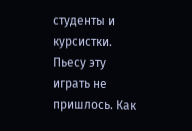студенты и курсистки. Пьесу эту играть не пришлось. Как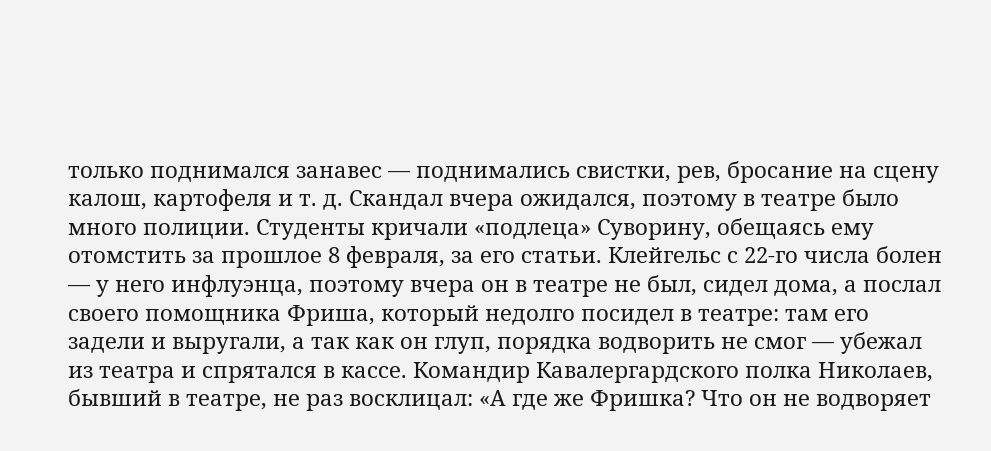только поднимался занавес — поднимались свистки, рев, бросание на сцену калош, картофеля и т. д. Скандал вчера ожидался, поэтому в театре было много полиции. Студенты кричали «подлеца» Суворину, обещаясь ему отомстить за прошлое 8 февраля, за его статьи. Клейгельс с 22-го числа болен — у него инфлуэнца, поэтому вчера он в театре не был, сидел дома, а послал своего помощника Фриша, который недолго посидел в театре: там его задели и выругали, а так как он глуп, порядка водворить не смог — убежал из театра и спрятался в кассе. Командир Кавалергардского полка Николаев, бывший в театре, не раз восклицал: «А где же Фришка? Что он не водворяет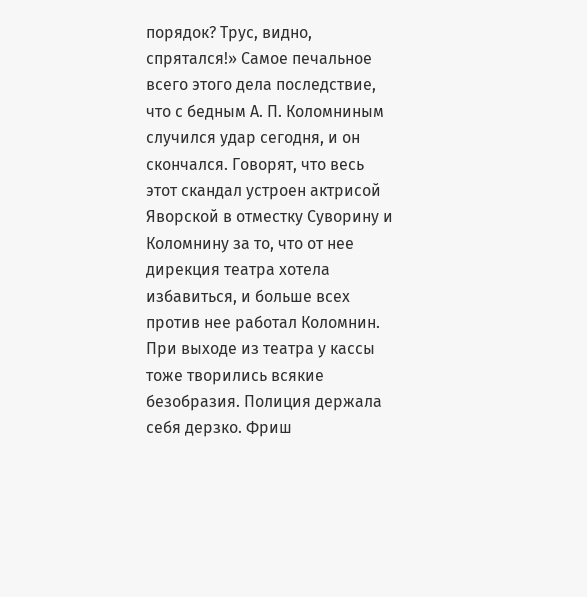порядок? Трус, видно, спрятался!» Самое печальное всего этого дела последствие, что с бедным А. П. Коломниным случился удар сегодня, и он скончался. Говорят, что весь этот скандал устроен актрисой Яворской в отместку Суворину и Коломнину за то, что от нее дирекция театра хотела избавиться, и больше всех против нее работал Коломнин. При выходе из театра у кассы тоже творились всякие безобразия. Полиция держала себя дерзко. Фриш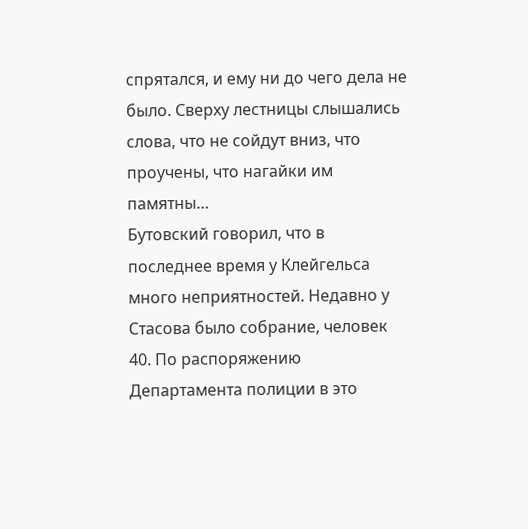спрятался, и ему ни до чего дела не было. Сверху лестницы слышались слова, что не сойдут вниз, что проучены, что нагайки им памятны…
Бутовский говорил, что в последнее время у Клейгельса много неприятностей. Недавно у Стасова было собрание, человек 40. По распоряжению Департамента полиции в это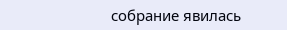собрание явилась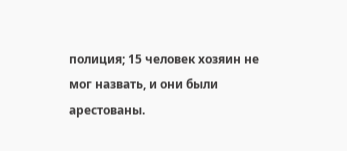полиция; 15 человек хозяин не мог назвать, и они были арестованы.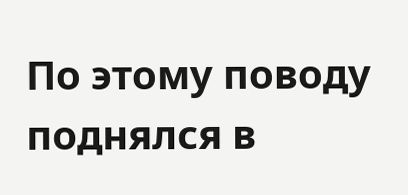По этому поводу поднялся в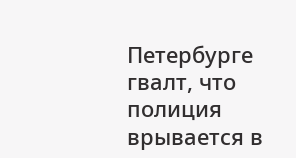Петербурге гвалт, что полиция врывается в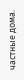частные дома.